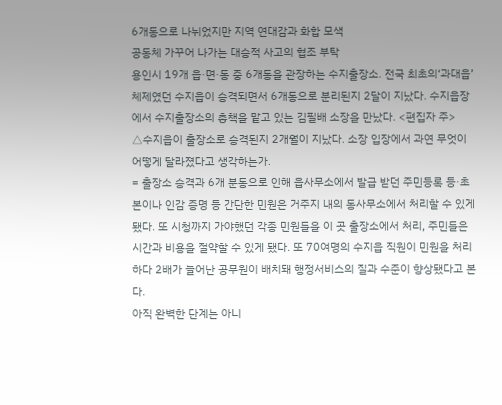6개동으로 나뉘었지만 지역 연대감과 화합 모색
공동체 가꾸어 나가는 대승적 사고의 협조 부탁
용인시 19개 읍·면·동 중 6개동을 관장하는 수지출장소. 전국 최초의‘과대읍’체제였던 수지읍이 승격되면서 6개동으로 분리된지 2달이 지났다. 수지읍장에서 수지출장소의 총책을 맡고 있는 김필배 소장을 만났다. <편집자 주>
△수지읍이 출장소로 승격된지 2개월이 지났다. 소장 입장에서 과연 무엇이 어떻게 달라졌다고 생각하는가.
= 출장소 승격과 6개 분동으로 인해 읍사무소에서 발급 받던 주민등록 등·초본이나 인감 증명 등 간단한 민원은 거주지 내의 동사무소에서 처리할 수 있게 됐다. 또 시청까지 가야했던 각종 민원들을 이 곳 출장소에서 처리, 주민들은 시간과 비용을 절약할 수 있게 됐다. 또 70여명의 수지읍 직원이 민원을 처리하다 2배가 늘어난 공무원이 배치돼 행정서비스의 질과 수준이 향상됐다고 본다.
아직 완벽한 단계는 아니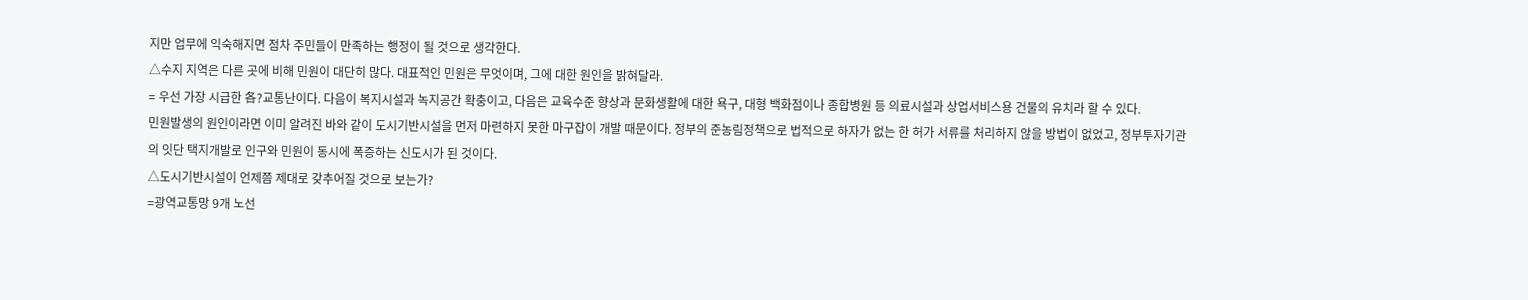지만 업무에 익숙해지면 점차 주민들이 만족하는 행정이 될 것으로 생각한다.
△수지 지역은 다른 곳에 비해 민원이 대단히 많다. 대표적인 민원은 무엇이며, 그에 대한 원인을 밝혀달라.
= 우선 가장 시급한 各?교통난이다. 다음이 복지시설과 녹지공간 확충이고, 다음은 교육수준 향상과 문화생활에 대한 욕구, 대형 백화점이나 종합병원 등 의료시설과 상업서비스용 건물의 유치라 할 수 있다.
민원발생의 원인이라면 이미 알려진 바와 같이 도시기반시설을 먼저 마련하지 못한 마구잡이 개발 때문이다. 정부의 준농림정책으로 법적으로 하자가 없는 한 허가 서류를 처리하지 않을 방법이 없었고, 정부투자기관의 잇단 택지개발로 인구와 민원이 동시에 폭증하는 신도시가 된 것이다.
△도시기반시설이 언제쯤 제대로 갖추어질 것으로 보는가?
=광역교통망 9개 노선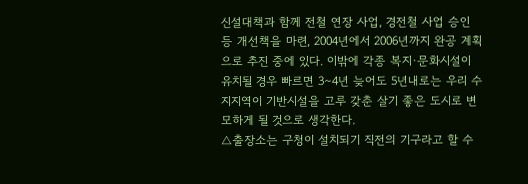신설대책과 함께 전철 연장 사업, 경전철 사업 승인 등 개선책을 마련, 2004년에서 2006년까지 완공 계획으로 추진 중에 있다. 이밖에 각종 복지·문화시설이 유치될 경우 빠르면 3∼4년 늦어도 5년내로는 우리 수지지역이 기반시설을 고루 갖춘 살기 좋은 도시로 변모하게 될 것으로 생각한다.
△출장소는 구청이 설치되기 직전의 기구라고 할 수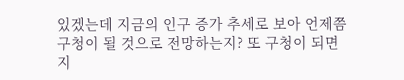있겠는데 지금의 인구 증가 추세로 보아 언제쯤 구청이 될 것으로 전망하는지? 또 구청이 되면 지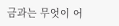금과는 무엇이 어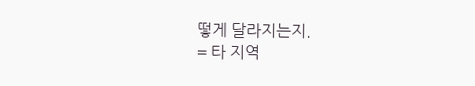떻게 달라지는지.
= 타 지역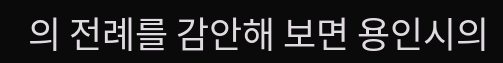의 전례를 감안해 보면 용인시의